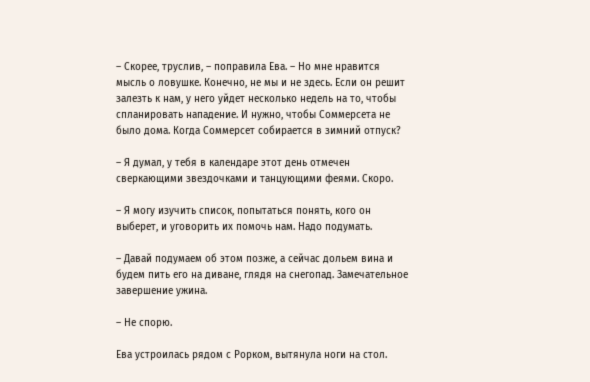– Скорее, труслив, – поправила Ева. – Но мне нравится мысль о ловушке. Конечно, не мы и не здесь. Если он решит залезть к нам, у него уйдет несколько недель на то, чтобы спланировать нападение. И нужно, чтобы Соммерсета не было дома. Когда Соммерсет собирается в зимний отпуск?

– Я думал, у тебя в календаре этот день отмечен сверкающими звездочками и танцующими феями. Скоро.

– Я могу изучить список, попытаться понять, кого он выберет, и уговорить их помочь нам. Надо подумать.

– Давай подумаем об этом позже, а сейчас дольем вина и будем пить его на диване, глядя на снегопад. Замечательное завершение ужина.

– Не спорю.

Ева устроилась рядом с Рорком, вытянула ноги на стол.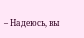– Надеюсь, вы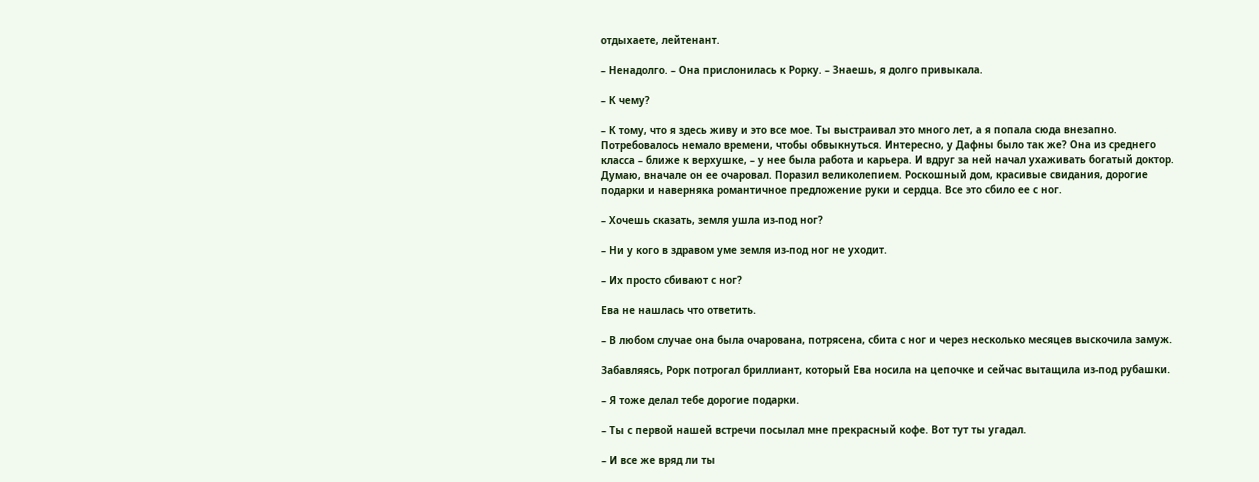отдыхаете, лейтенант.

– Ненадолго. – Она прислонилась к Рорку. – Знаешь, я долго привыкала.

– К чему?

– К тому, что я здесь живу и это все мое. Ты выстраивал это много лет, а я попала сюда внезапно. Потребовалось немало времени, чтобы обвыкнуться. Интересно, у Дафны было так же? Она из среднего класса – ближе к верхушке, – у нее была работа и карьера. И вдруг за ней начал ухаживать богатый доктор. Думаю, вначале он ее очаровал. Поразил великолепием. Роскошный дом, красивые свидания, дорогие подарки и наверняка романтичное предложение руки и сердца. Все это сбило ее с ног.

– Хочешь сказать, земля ушла из-под ног?

– Ни у кого в здравом уме земля из-под ног не уходит.

– Их просто сбивают с ног?

Ева не нашлась что ответить.

– В любом случае она была очарована, потрясена, сбита с ног и через несколько месяцев выскочила замуж.

Забавляясь, Рорк потрогал бриллиант, который Ева носила на цепочке и сейчас вытащила из-под рубашки.

– Я тоже делал тебе дорогие подарки.

– Ты с первой нашей встречи посылал мне прекрасный кофе. Вот тут ты угадал.

– И все же вряд ли ты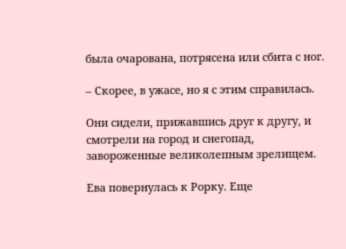была очарована, потрясена или сбита с ног.

– Скорее, в ужасе, но я с этим справилась.

Они сидели, прижавшись друг к другу, и смотрели на город и снегопад, завороженные великолепным зрелищем.

Ева повернулась к Рорку. Еще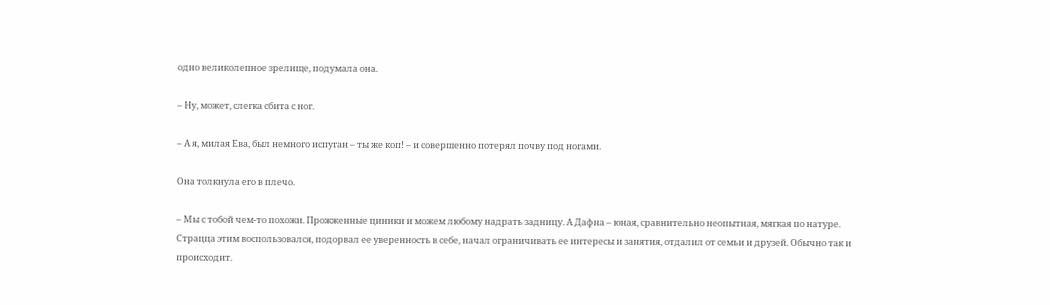одно великолепное зрелище, подумала она.

– Ну, может, слегка сбита с ног.

– А я, милая Ева, был немного испуган – ты же коп! – и совершенно потерял почву под ногами.

Она толкнула его в плечо.

– Мы с тобой чем-то похожи. Прожженные циники и можем любому надрать задницу. А Дафна – юная, сравнительно неопытная, мягкая по натуре. Страцца этим воспользовался, подорвал ее уверенность в себе, начал ограничивать ее интересы и занятия, отдалил от семьи и друзей. Обычно так и происходит.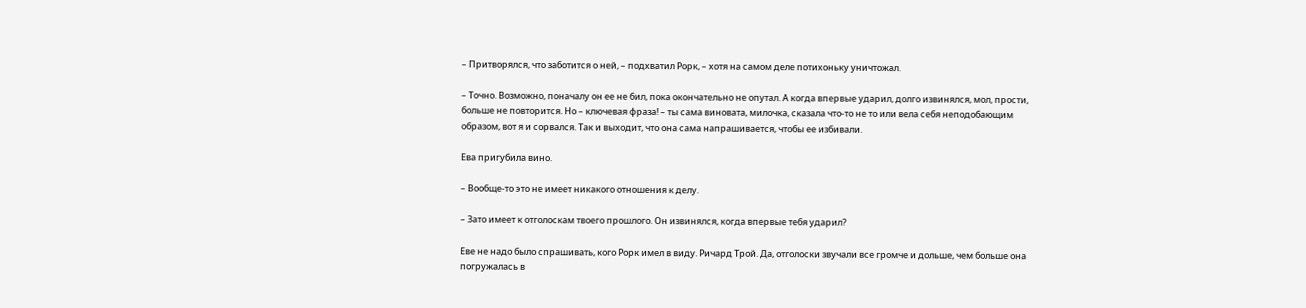– Притворялся, что заботится о ней, – подхватил Рорк, – хотя на самом деле потихоньку уничтожал.

– Точно. Возможно, поначалу он ее не бил, пока окончательно не опутал. А когда впервые ударил, долго извинялся, мол, прости, больше не повторится. Но – ключевая фраза! – ты сама виновата, милочка, сказала что-то не то или вела себя неподобающим образом, вот я и сорвался. Так и выходит, что она сама напрашивается, чтобы ее избивали.

Ева пригубила вино.

– Вообще-то это не имеет никакого отношения к делу.

– Зато имеет к отголоскам твоего прошлого. Он извинялся, когда впервые тебя ударил?

Еве не надо было спрашивать, кого Рорк имел в виду. Ричард Трой. Да, отголоски звучали все громче и дольше, чем больше она погружалась в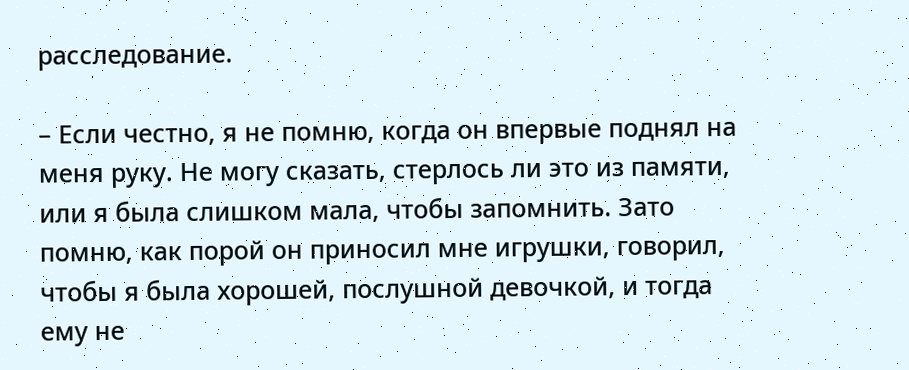расследование.

– Если честно, я не помню, когда он впервые поднял на меня руку. Не могу сказать, стерлось ли это из памяти, или я была слишком мала, чтобы запомнить. Зато помню, как порой он приносил мне игрушки, говорил, чтобы я была хорошей, послушной девочкой, и тогда ему не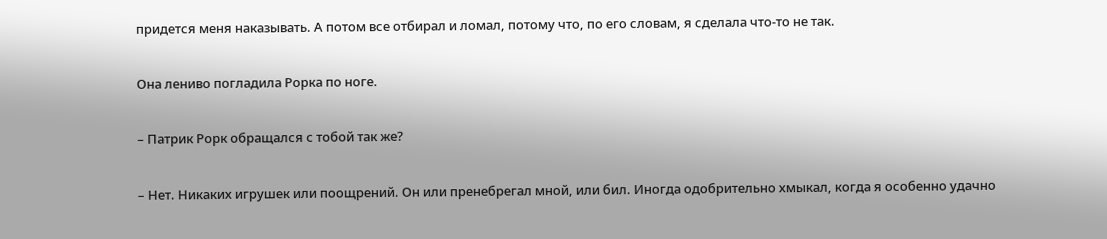придется меня наказывать. А потом все отбирал и ломал, потому что, по его словам, я сделала что-то не так.

Она лениво погладила Рорка по ноге.

– Патрик Рорк обращался с тобой так же?

– Нет. Никаких игрушек или поощрений. Он или пренебрегал мной, или бил. Иногда одобрительно хмыкал, когда я особенно удачно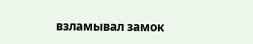взламывал замок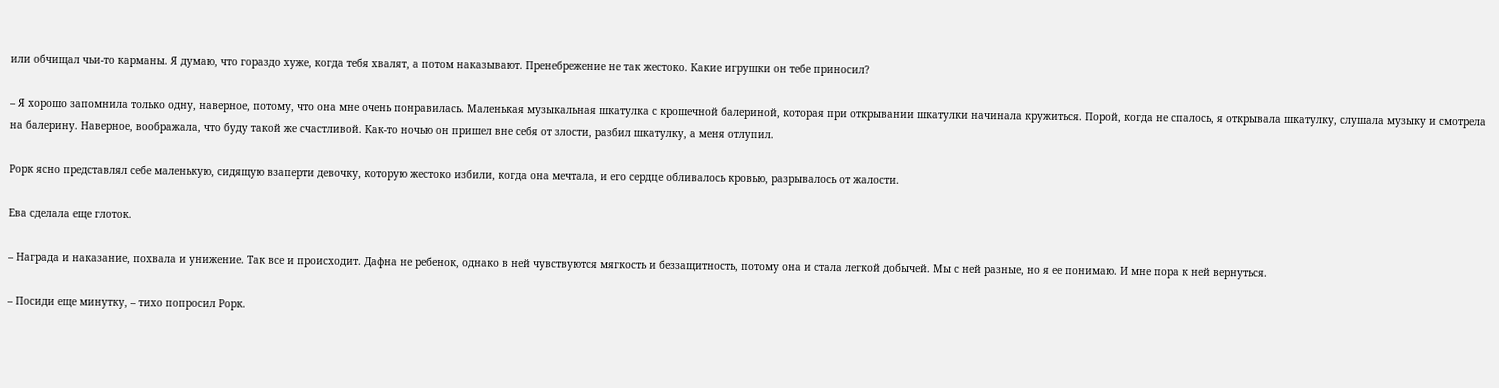или обчищал чьи-то карманы. Я думаю, что гораздо хуже, когда тебя хвалят, а потом наказывают. Пренебрежение не так жестоко. Какие игрушки он тебе приносил?

– Я хорошо запомнила только одну, наверное, потому, что она мне очень понравилась. Маленькая музыкальная шкатулка с крошечной балериной, которая при открывании шкатулки начинала кружиться. Порой, когда не спалось, я открывала шкатулку, слушала музыку и смотрела на балерину. Наверное, воображала, что буду такой же счастливой. Как-то ночью он пришел вне себя от злости, разбил шкатулку, а меня отлупил.

Рорк ясно представлял себе маленькую, сидящую взаперти девочку, которую жестоко избили, когда она мечтала, и его сердце обливалось кровью, разрывалось от жалости.

Ева сделала еще глоток.

– Награда и наказание, похвала и унижение. Так все и происходит. Дафна не ребенок, однако в ней чувствуются мягкость и беззащитность, потому она и стала легкой добычей. Мы с ней разные, но я ее понимаю. И мне пора к ней вернуться.

– Посиди еще минутку, – тихо попросил Рорк.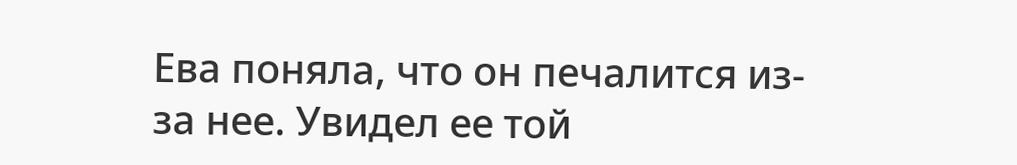Ева поняла, что он печалится из-за нее. Увидел ее той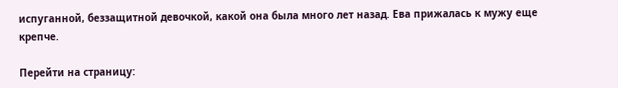испуганной, беззащитной девочкой, какой она была много лет назад. Ева прижалась к мужу еще крепче.

Перейти на страницу: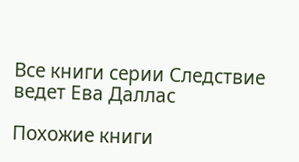Все книги серии Следствие ведет Ева Даллас

Похожие книги